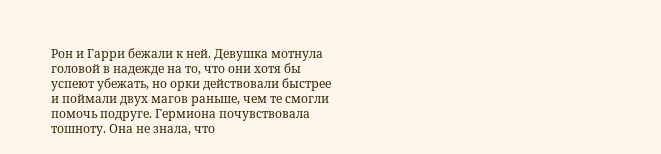Рон и Гарри бежали к ней. Девушка мотнула головой в надежде на то, что они хотя бы успеют убежать, но орки действовали быстрее и поймали двух магов раньше, чем те смогли помочь подруге. Гермиона почувствовала тошноту. Она не знала, что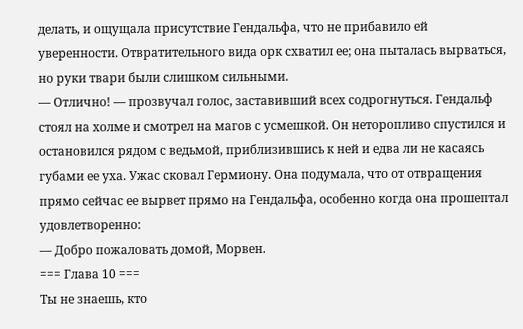делать, и ощущала присутствие Гендальфа, что не прибавило ей уверенности. Отвратительного вида орк схватил ее; она пыталась вырваться, но руки твари были слишком сильными.
— Отлично! — прозвучал голос, заставивший всех содрогнуться. Гендальф стоял на холме и смотрел на магов с усмешкой. Он неторопливо спустился и остановился рядом с ведьмой, приблизившись к ней и едва ли не касаясь губами ее уха. Ужас сковал Гермиону. Она подумала, что от отвращения прямо сейчас ее вырвет прямо на Гендальфа, особенно когда она прошептал удовлетворенно:
— Добро пожаловать домой, Морвен.
=== Глава 10 ===
Ты не знаешь, кто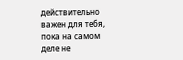действительно важен для тебя, пока на самом деле не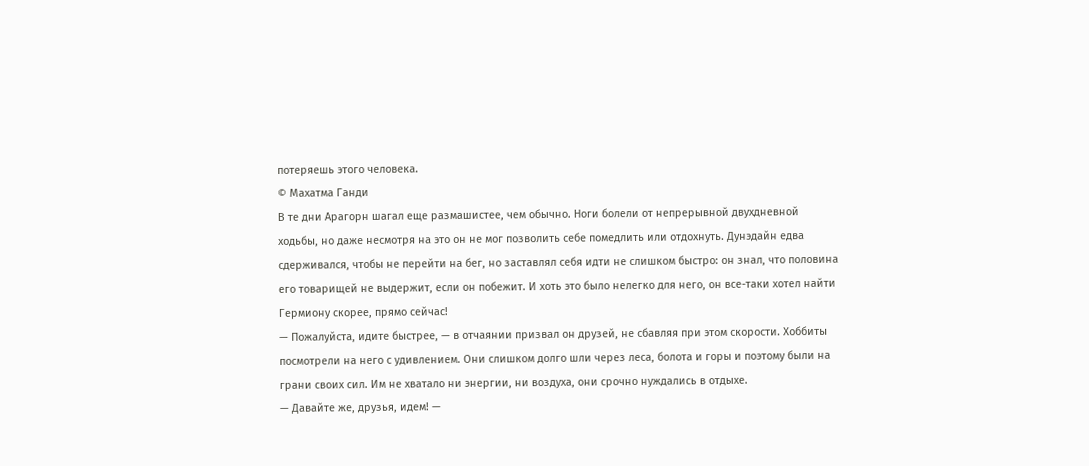потеряешь этого человека.
© Махатма Ганди
В те дни Арагорн шагал еще размашистее, чем обычно. Ноги болели от непрерывной двухдневной ходьбы, но даже несмотря на это он не мог позволить себе помедлить или отдохнуть. Дунэдайн едва сдерживался, чтобы не перейти на бег, но заставлял себя идти не слишком быстро: он знал, что половина его товарищей не выдержит, если он побежит. И хоть это было нелегко для него, он все-таки хотел найти Гермиону скорее, прямо сейчас!
— Пожалуйста, идите быстрее, — в отчаянии призвал он друзей, не сбавляя при этом скорости. Хоббиты посмотрели на него с удивлением. Они слишком долго шли через леса, болота и горы и поэтому были на грани своих сил. Им не хватало ни энергии, ни воздуха, они срочно нуждались в отдыхе.
— Давайте же, друзья, идем! —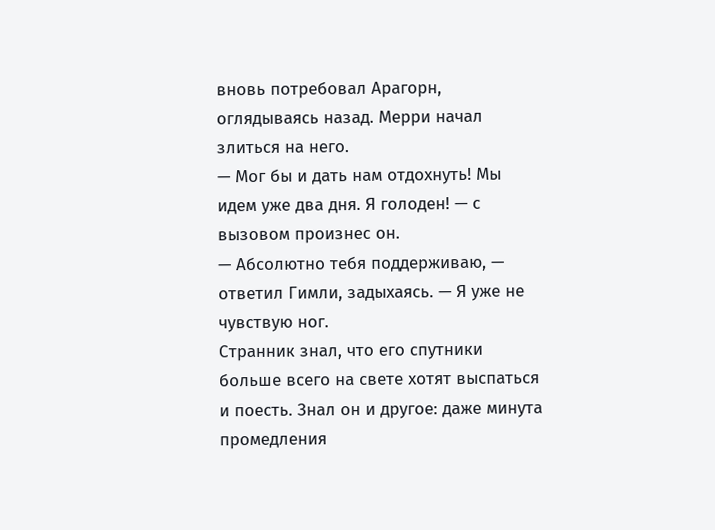вновь потребовал Арагорн, оглядываясь назад. Мерри начал злиться на него.
— Мог бы и дать нам отдохнуть! Мы идем уже два дня. Я голоден! — с вызовом произнес он.
— Абсолютно тебя поддерживаю, — ответил Гимли, задыхаясь. — Я уже не чувствую ног.
Странник знал, что его спутники больше всего на свете хотят выспаться и поесть. Знал он и другое: даже минута промедления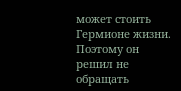может стоить Гермионе жизни. Поэтому он решил не обращать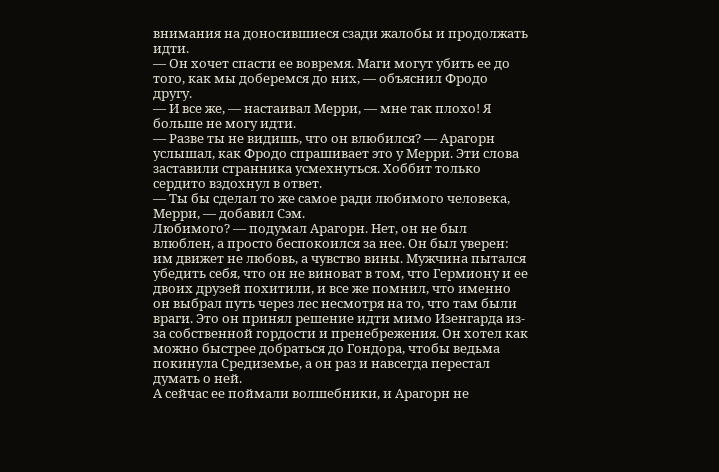внимания на доносившиеся сзади жалобы и продолжать идти.
— Он хочет спасти ее вовремя. Маги могут убить ее до того, как мы доберемся до них, — объяснил Фродо другу.
— И все же, — настаивал Мерри, — мне так плохо! Я больше не могу идти.
— Разве ты не видишь, что он влюбился? — Арагорн услышал, как Фродо спрашивает это у Мерри. Эти слова заставили странника усмехнуться. Хоббит только сердито вздохнул в ответ.
— Ты бы сделал то же самое ради любимого человека, Мерри, — добавил Сэм.
Любимого? — подумал Арагорн. Нет, он не был влюблен, а просто беспокоился за нее. Он был уверен: им движет не любовь, а чувство вины. Мужчина пытался убедить себя, что он не виноват в том, что Гермиону и ее двоих друзей похитили, и все же помнил, что именно он выбрал путь через лес несмотря на то, что там были враги. Это он принял решение идти мимо Изенгарда из-за собственной гордости и пренебрежения. Он хотел как можно быстрее добраться до Гондора, чтобы ведьма покинула Средиземье, а он раз и навсегда перестал думать о ней.
А сейчас ее поймали волшебники, и Арагорн не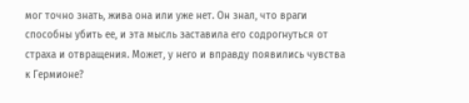мог точно знать, жива она или уже нет. Он знал, что враги способны убить ее, и эта мысль заставила его содрогнуться от страха и отвращения. Может, у него и вправду появились чувства к Гермионе?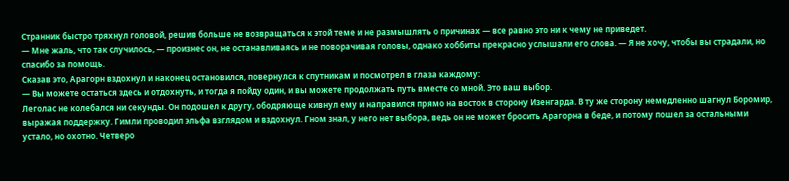Странник быстро тряхнул головой, решив больше не возвращаться к этой теме и не размышлять о причинах — все равно это ни к чему не приведет.
— Мне жаль, что так случилось, — произнес он, не останавливаясь и не поворачивая головы, однако хоббиты прекрасно услышали его слова. — Я не хочу, чтобы вы страдали, но спасибо за помощь.
Сказав это, Арагорн вздохнул и наконец остановился, повернулся к спутникам и посмотрел в глаза каждому:
— Вы можете остаться здесь и отдохнуть, и тогда я пойду один, и вы можете продолжать путь вместе со мной. Это ваш выбор.
Леголас не колебался ни секунды. Он подошел к другу, ободряюще кивнул ему и направился прямо на восток в сторону Изенгарда. В ту же сторону немедленно шагнул Боромир, выражая поддержку. Гимли проводил эльфа взглядом и вздохнул. Гном знал, у него нет выбора, ведь он не может бросить Арагорна в беде, и потому пошел за остальными устало, но охотно. Четверо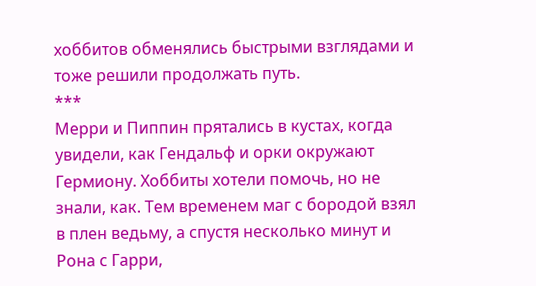хоббитов обменялись быстрыми взглядами и тоже решили продолжать путь.
***
Мерри и Пиппин прятались в кустах, когда увидели, как Гендальф и орки окружают Гермиону. Хоббиты хотели помочь, но не знали, как. Тем временем маг с бородой взял в плен ведьму, а спустя несколько минут и Рона с Гарри,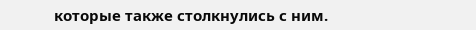которые также столкнулись с ним.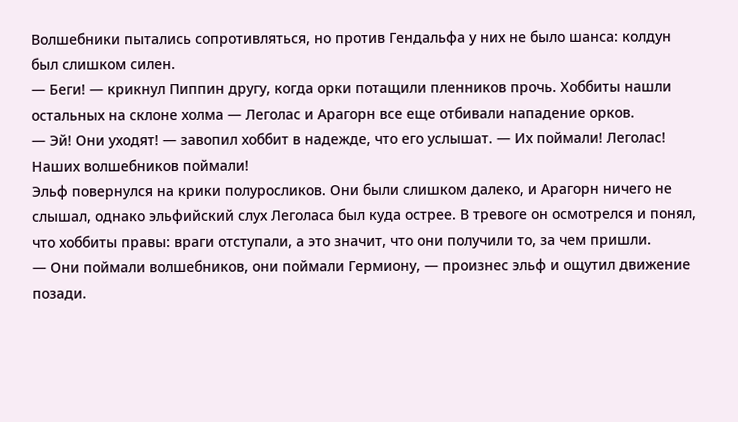Волшебники пытались сопротивляться, но против Гендальфа у них не было шанса: колдун был слишком силен.
— Беги! — крикнул Пиппин другу, когда орки потащили пленников прочь. Хоббиты нашли остальных на склоне холма — Леголас и Арагорн все еще отбивали нападение орков.
— Эй! Они уходят! — завопил хоббит в надежде, что его услышат. — Их поймали! Леголас! Наших волшебников поймали!
Эльф повернулся на крики полуросликов. Они были слишком далеко, и Арагорн ничего не слышал, однако эльфийский слух Леголаса был куда острее. В тревоге он осмотрелся и понял, что хоббиты правы: враги отступали, а это значит, что они получили то, за чем пришли.
— Они поймали волшебников, они поймали Гермиону, — произнес эльф и ощутил движение позади.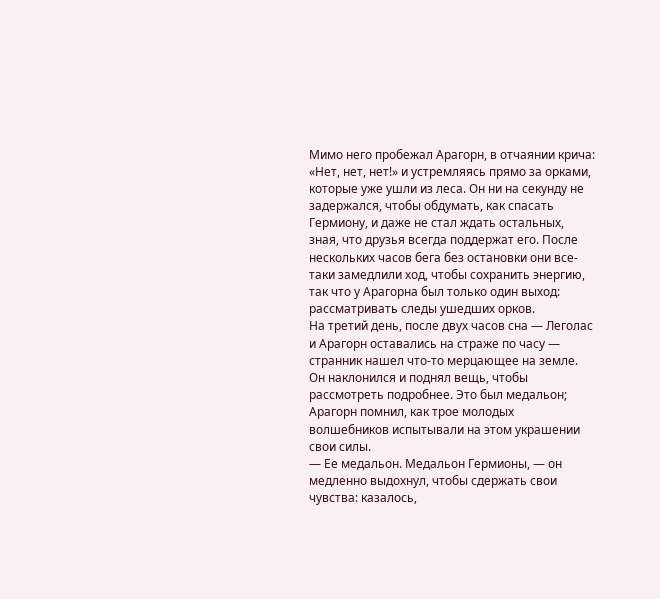Мимо него пробежал Арагорн, в отчаянии крича: «Нет, нет, нет!» и устремляясь прямо за орками, которые уже ушли из леса. Он ни на секунду не задержался, чтобы обдумать, как спасать Гермиону, и даже не стал ждать остальных, зная, что друзья всегда поддержат его. После нескольких часов бега без остановки они все-таки замедлили ход, чтобы сохранить энергию, так что у Арагорна был только один выход: рассматривать следы ушедших орков.
На третий день, после двух часов сна — Леголас и Арагорн оставались на страже по часу — странник нашел что-то мерцающее на земле. Он наклонился и поднял вещь, чтобы рассмотреть подробнее. Это был медальон; Арагорн помнил, как трое молодых волшебников испытывали на этом украшении свои силы.
— Ее медальон. Медальон Гермионы, — он медленно выдохнул, чтобы сдержать свои чувства: казалось,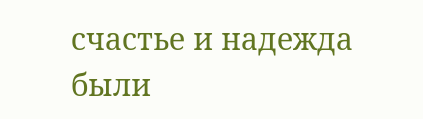счастье и надежда были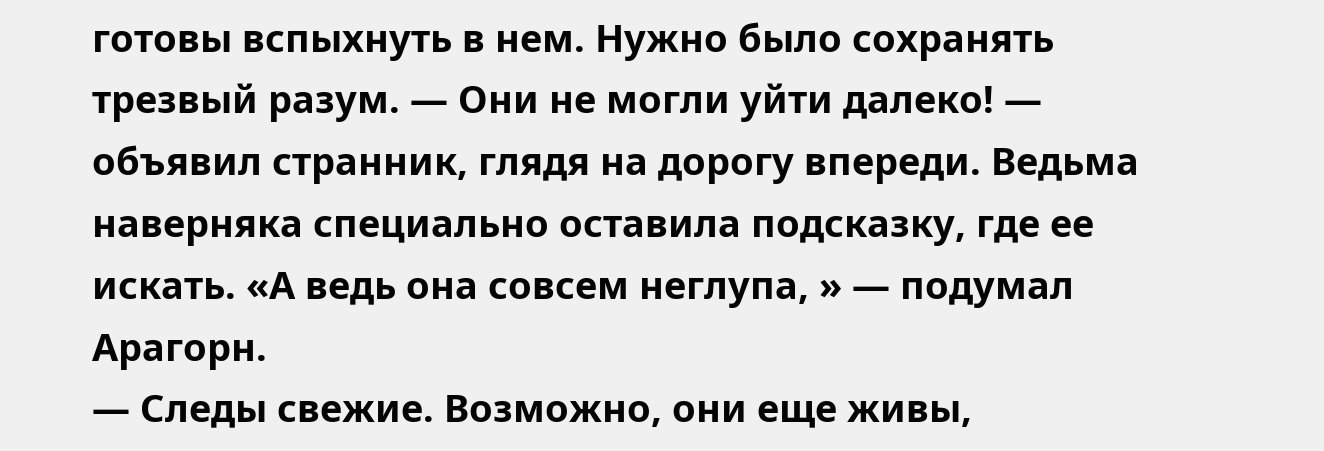готовы вспыхнуть в нем. Нужно было сохранять трезвый разум. — Они не могли уйти далеко! — объявил странник, глядя на дорогу впереди. Ведьма наверняка специально оставила подсказку, где ее искать. «А ведь она совсем неглупа, » — подумал Арагорн.
— Следы свежие. Возможно, они еще живы,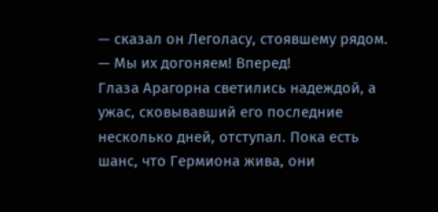— сказал он Леголасу, стоявшему рядом. — Мы их догоняем! Вперед!
Глаза Арагорна светились надеждой, а ужас, сковывавший его последние несколько дней, отступал. Пока есть шанс, что Гермиона жива, они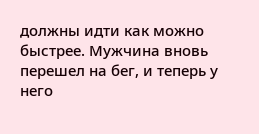должны идти как можно быстрее. Мужчина вновь перешел на бег, и теперь у него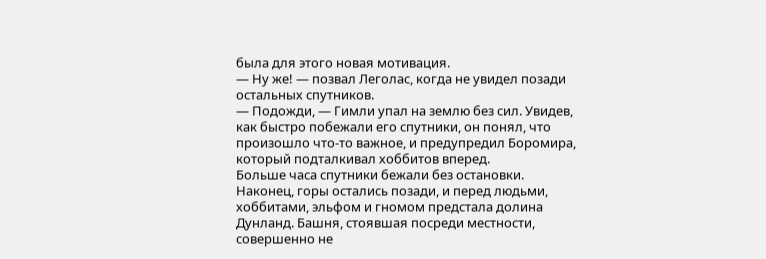была для этого новая мотивация.
— Ну же! — позвал Леголас, когда не увидел позади остальных спутников.
— Подожди, — Гимли упал на землю без сил. Увидев, как быстро побежали его спутники, он понял, что произошло что-то важное, и предупредил Боромира, который подталкивал хоббитов вперед.
Больше часа спутники бежали без остановки. Наконец, горы остались позади, и перед людьми, хоббитами, эльфом и гномом предстала долина Дунланд. Башня, стоявшая посреди местности, совершенно не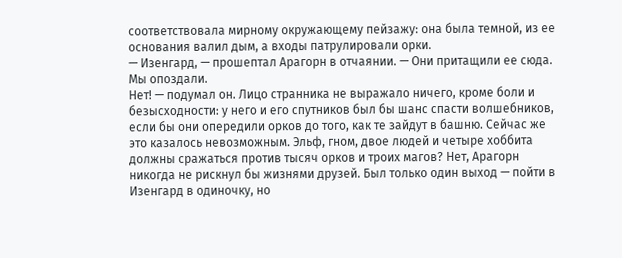соответствовала мирному окружающему пейзажу: она была темной, из ее основания валил дым, а входы патрулировали орки.
— Изенгард, — прошептал Арагорн в отчаянии. — Они притащили ее сюда. Мы опоздали.
Нет! — подумал он. Лицо странника не выражало ничего, кроме боли и безысходности: у него и его спутников был бы шанс спасти волшебников, если бы они опередили орков до того, как те зайдут в башню. Сейчас же это казалось невозможным. Эльф, гном, двое людей и четыре хоббита должны сражаться против тысяч орков и троих магов? Нет, Арагорн никогда не рискнул бы жизнями друзей. Был только один выход — пойти в Изенгард в одиночку, но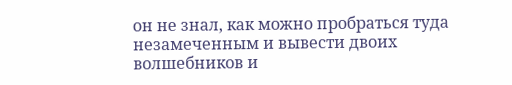он не знал, как можно пробраться туда незамеченным и вывести двоих волшебников и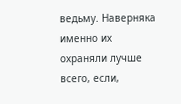ведьму. Наверняка именно их охраняли лучше всего, если,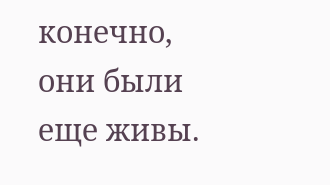конечно, они были еще живы.